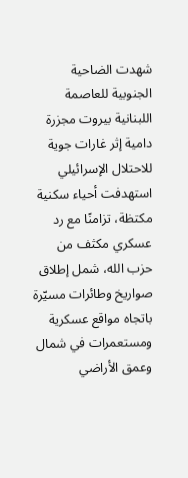شهدت الضاحية الجنوبية للعاصمة اللبنانية بيروت مجزرة دامية إثر غارات جوية للاحتلال الإسرائيلي استهدفت أحياء سكنية مكتظة، تزامنًا مع رد عسكري مكثف من حزب الله، شمل إطلاق صواريخ وطائرات مسيّرة باتجاه مواقع عسكرية ومستعمرات في شمال وعمق الأراضي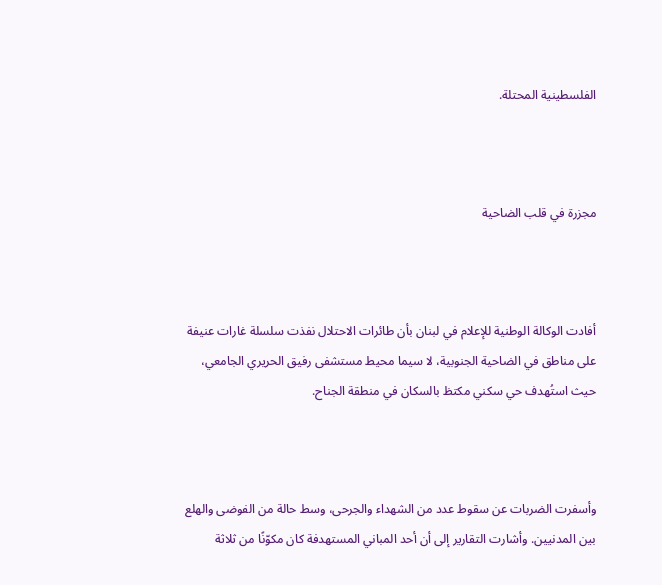الفلسطينية المحتلة.



مجزرة في قلب الضاحية



أفادت الوكالة الوطنية للإعلام في لبنان بأن طائرات الاحتلال نفذت سلسلة غارات عنيفة على مناطق في الضاحية الجنوبية، لا سيما محيط مستشفى رفيق الحريري الجامعي، حيث استُهدف حي سكني مكتظ بالسكان في منطقة الجناح.



وأسفرت الضربات عن سقوط عدد من الشهداء والجرحى، وسط حالة من الفوضى والهلع بين المدنيين. وأشارت التقارير إلى أن أحد المباني المستهدفة كان مكوّنًا من ثلاثة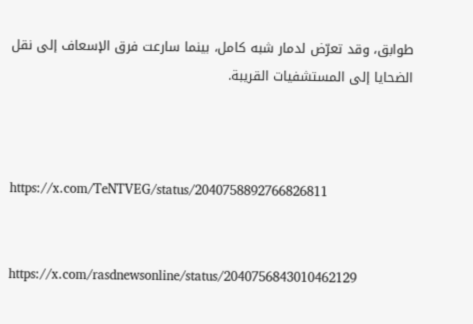طوابق، وقد تعرّض لدمار شبه كامل، بينما سارعت فرق الإسعاف إلى نقل الضحايا إلى المستشفيات القريبة.



https://x.com/TeNTVEG/status/2040758892766826811


https://x.com/rasdnewsonline/status/2040756843010462129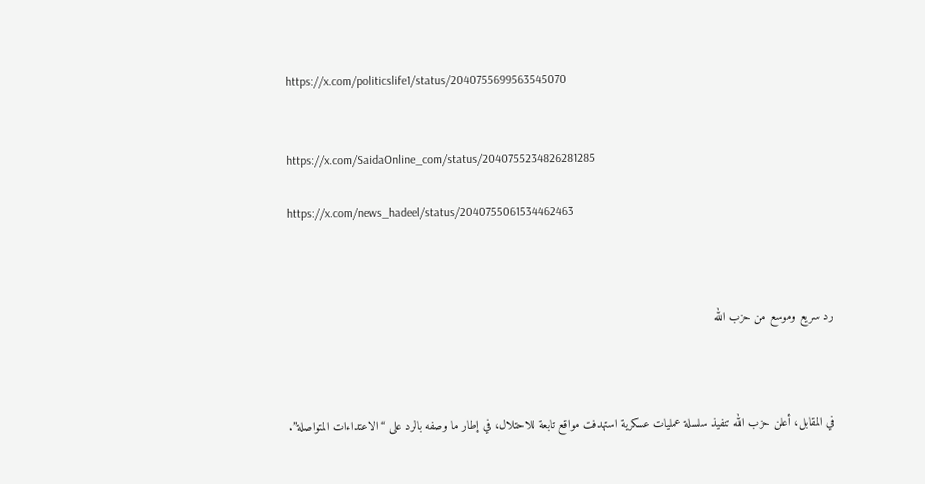https://x.com/politicslife1/status/2040755699563545070


https://x.com/SaidaOnline_com/status/2040755234826281285

https://x.com/news_hadeel/status/2040755061534462463



رد سريع وموسع من حزب الله



في المقابل، أعلن حزب الله تنفيذ سلسلة عمليات عسكرية استهدفت مواقع تابعة للاحتلال، في إطار ما وصفه بالرد على “الاعتداءات المتواصلة”.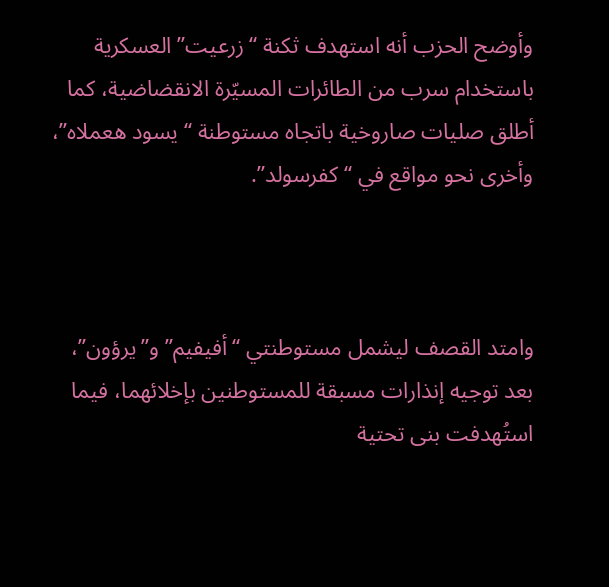وأوضح الحزب أنه استهدف ثكنة “زرعيت” العسكرية باستخدام سرب من الطائرات المسيّرة الانقضاضية، كما أطلق صليات صاروخية باتجاه مستوطنة “يسود هعملاه”، وأخرى نحو مواقع في “كفرسولد”.



وامتد القصف ليشمل مستوطنتي “أفيفيم” و”يرؤون”، بعد توجيه إنذارات مسبقة للمستوطنين بإخلائهما، فيما استُهدفت بنى تحتية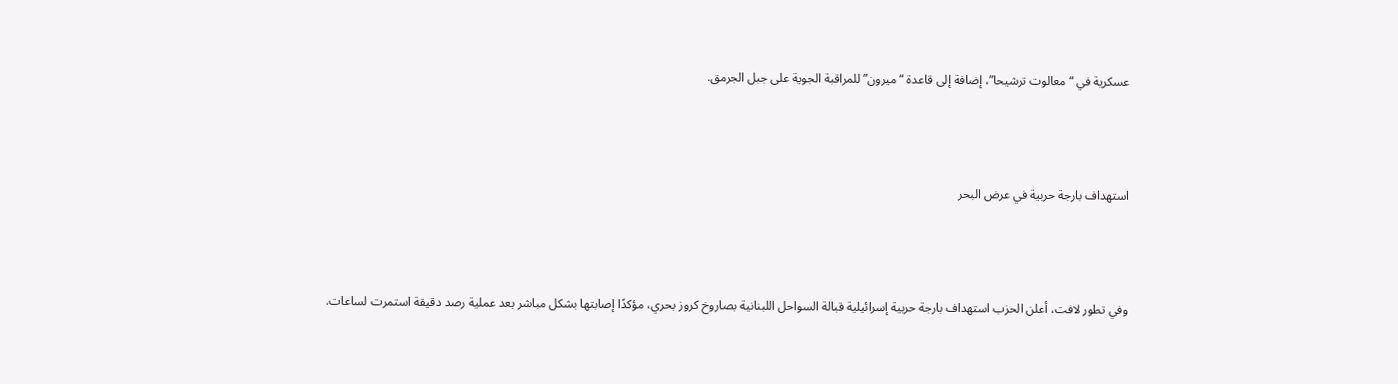عسكرية في “معالوت ترشيحا”، إضافة إلى قاعدة “ميرون” للمراقبة الجوية على جبل الجرمق.



استهداف بارجة حربية في عرض البحر



وفي تطور لافت، أعلن الحزب استهداف بارجة حربية إسرائيلية قبالة السواحل اللبنانية بصاروخ كروز بحري، مؤكدًا إصابتها بشكل مباشر بعد عملية رصد دقيقة استمرت لساعات.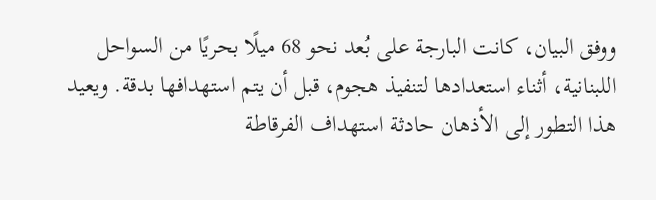ووفق البيان، كانت البارجة على بُعد نحو 68 ميلًا بحريًا من السواحل اللبنانية، أثناء استعدادها لتنفيذ هجوم، قبل أن يتم استهدافها بدقة. ويعيد هذا التطور إلى الأذهان حادثة استهداف الفرقاطة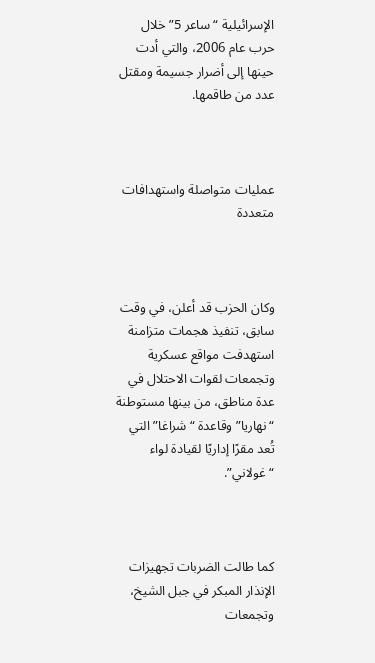الإسرائيلية “ساعر 5” خلال حرب عام 2006، والتي أدت حينها إلى أضرار جسيمة ومقتل عدد من طاقمها.



عمليات متواصلة واستهدافات متعددة



وكان الحزب قد أعلن، في وقت سابق، تنفيذ هجمات متزامنة استهدفت مواقع عسكرية وتجمعات لقوات الاحتلال في عدة مناطق، من بينها مستوطنة “نهاريا” وقاعدة “شراغا” التي تُعد مقرًا إداريًا لقيادة لواء “غولاني”.



كما طالت الضربات تجهيزات الإنذار المبكر في جبل الشيخ، وتجمعات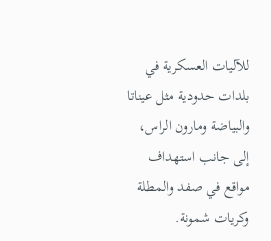للآليات العسكرية في بلدات حدودية مثل عيناتا والبياضة ومارون الراس، إلى جانب استهداف مواقع في صفد والمطلة وكريات شمونة.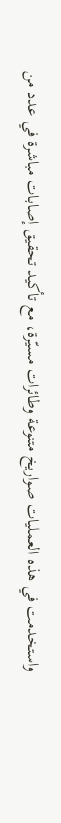واستخدمت في هذه العمليات صواريخ متنوعة وطائرات مسيّرة، مع تأكيد تحقيق إصابات مباشرة في عدد من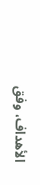الأهداف، وفق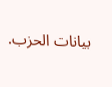بيانات الحزب.